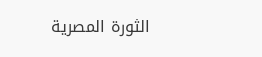الثورة المصرية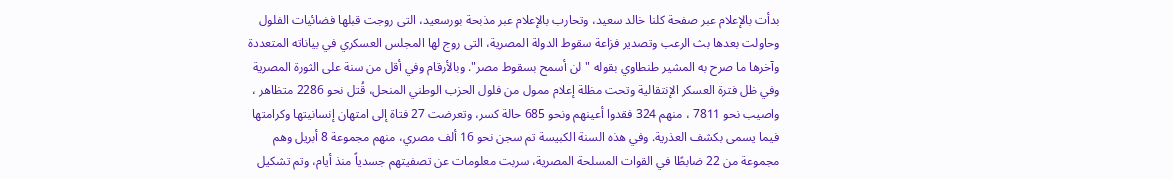بدأت بالإعلام عبر صفحة كلنا خالد سعيد، وتحارب بالإعلام عبر مذبحة بورسعيد، التى روجت قبلها فضائيات الفلول وحاولت بعدها بث الرعب وتصدير فزاعة سقوط الدولة المصرية، التى روج لها المجلس العسكري في بياناته المتعددة وآخرها ما صرح به المشير طنطاوي بقوله "لن أسمح بسقوط مصر". وبالأرقام وفي أقل من سنة على الثورة المصرية وفي ظل فترة العسكر الإنتقالية وتحت مظلة إعلام ممول من فلول الحزب الوطني المنحل، قُتل نحو 2286 متظاهر ، واصيب نحو 7811 ، منهم 324 فقدوا أعينهم ونحو 685 حالة كسر، وتعرضت 27 فتاة إلى امتهان إنسانيتها وكرامتها فيما يسمى بكشف العذرية. وفي هذه السنة الكبيسة تم سجن نحو 16 ألف مصري، منهم مجموعة 8 أبريل وهم مجموعة من 22 ضابطًا في القوات المسلحة المصرية، سربت معلومات عن تصفيتهم جسدياً منذ أيام، وتم تشكيل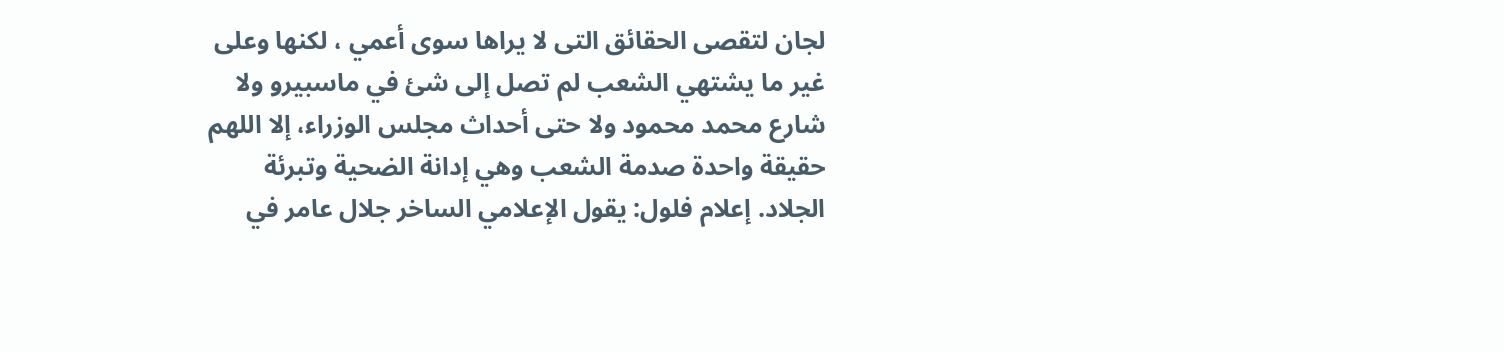لجان لتقصى الحقائق التى لا يراها سوى أعمي ، لكنها وعلى غير ما يشتهي الشعب لم تصل إلى شئ في ماسبيرو ولا شارع محمد محمود ولا حتى أحداث مجلس الوزراء، إلا اللهم حقيقة واحدة صدمة الشعب وهي إدانة الضحية وتبرئة الجلاد. إعلام فلول: يقول الإعلامي الساخر جلال عامر في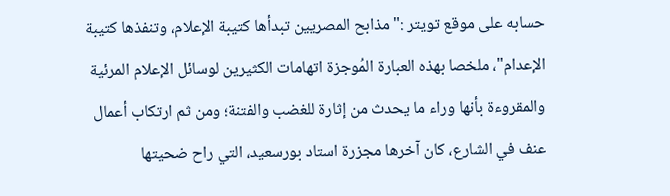حسابه على موقع تويتر :"مذابح المصريين تبدأها كتيبة الإعلام، وتنفذها كتيبة الإعدام"، ملخصا بهذه العبارة المُوجزة اتهامات الكثيرين لوسائل الإعلام المرئية والمقروءة بأنها وراء ما يحدث من إثارة للغضب والفتنة؛ ومن ثم ارتكاب أعمال عنف في الشارع، كان آخرها مجزرة استاد بورسعيد، التي راح ضحيتها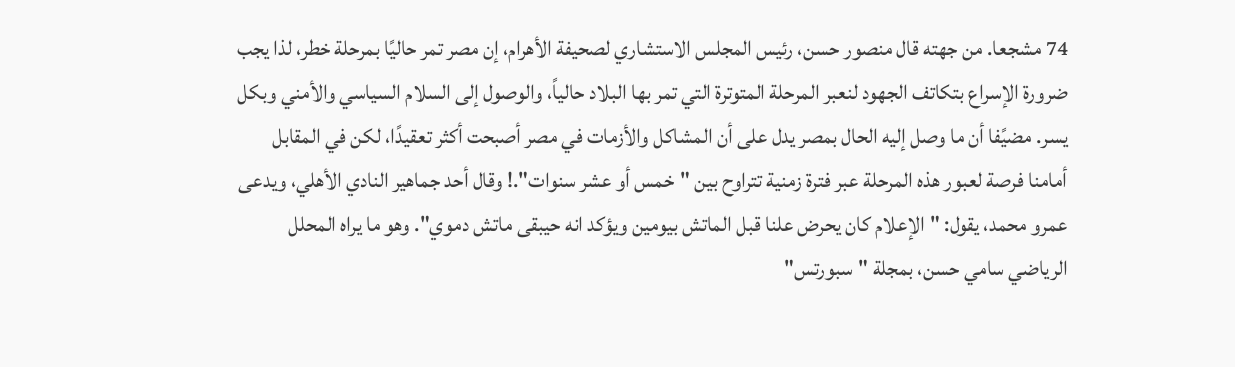74 مشجعا. من جهته قال منصور حسن، رئيس المجلس الاستشاري لصحيفة الأهرام، إن مصر تمر حاليًا بمرحلة خطر، لذا يجب ضرورة الإسراع بتكاتف الجهود لنعبر المرحلة المتوترة التي تمر بها البلاد حالياً، والوصول إلى السلام السياسي والأمني وبكل يسر. مضيًفا أن ما وصل إليه الحال بمصر يدل على أن المشاكل والأزمات في مصر أصبحت أكثر تعقيدًا، لكن في المقابل أمامنا فرصة لعبور هذه المرحلة عبر فترة زمنية تتراوح بين "خمس أو عشر سنوات".! وقال أحد جماهير النادي الأهلي، ويدعى عمرو محمد، يقول: "الإعلام كان يحرض علنا قبل الماتش بيومين ويؤكد انه حيبقى ماتش دموي". وهو ما يراه المحلل الرياضي سامي حسن، بمجلة "سبورتس"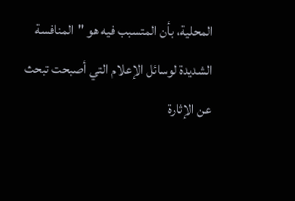المحلية، بأن المتسبب فيه هو "المنافسة الشديدة لوسائل الإعلام التي أصبحت تبحث عن الإثارة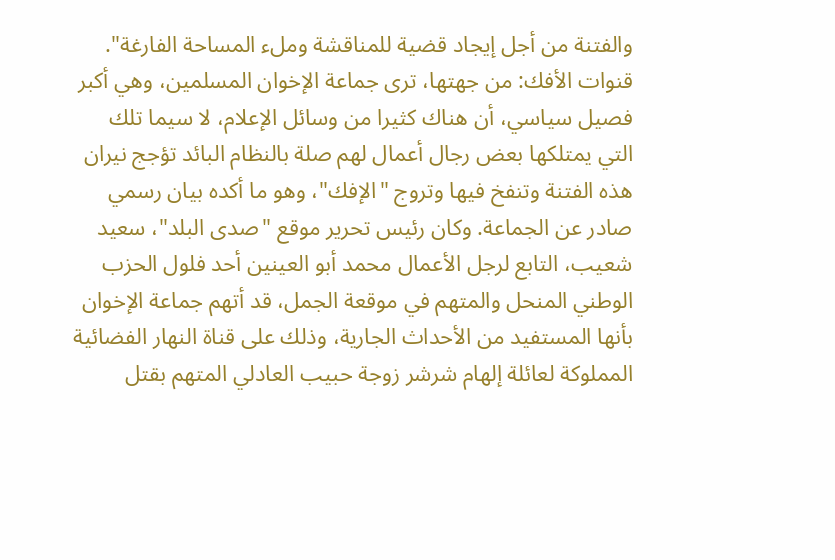والفتنة من أجل إيجاد قضية للمناقشة وملء المساحة الفارغة". قنوات الأفك: من جهتها، ترى جماعة الإخوان المسلمين، وهي أكبر فصيل سياسي، أن هناك كثيرا من وسائل الإعلام، لا سيما تلك التي يمتلكها بعض رجال أعمال لهم صلة بالنظام البائد تؤجج نيران هذه الفتنة وتنفخ فيها وتروج "الإفك"، وهو ما أكده بيان رسمي صادر عن الجماعة. وكان رئيس تحرير موقع "صدى البلد"، سعيد شعيب، التابع لرجل الأعمال محمد أبو العينين أحد فلول الحزب الوطني المنحل والمتهم في موقعة الجمل، قد أتهم جماعة الإخوان بأنها المستفيد من الأحداث الجارية، وذلك على قناة النهار الفضائية المملوكة لعائلة إلهام شرشر زوجة حبيب العادلي المتهم بقتل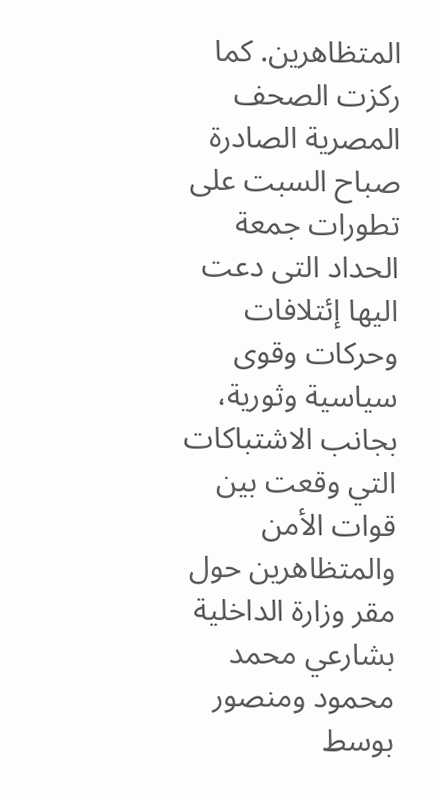المتظاهرين. كما ركزت الصحف المصرية الصادرة صباح السبت على تطورات جمعة الحداد التى دعت اليها إئتلافات وحركات وقوى سياسية وثورية، بجانب الاشتباكات التي وقعت بين قوات الأمن والمتظاهرين حول مقر وزارة الداخلية بشارعي محمد محمود ومنصور بوسط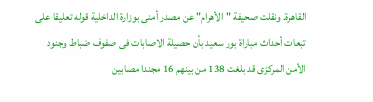القاهرة. ونقلت صحيفة "الأهرام" عن مصدر أمنى بوزارة الداخلية قوله تعليقا على تبعات أحداث مباراة بور سعيد بأن حصيلة الاصابات فى صفوف ضباط وجنود الأمن المركزى قد بلغت 138 من بينهم 16 مجندا مصابين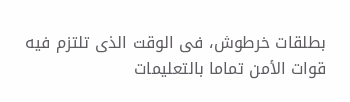بطلقات خرطوش، فى الوقت الذى تلتزم فيه قوات الأمن تماما بالتعليمات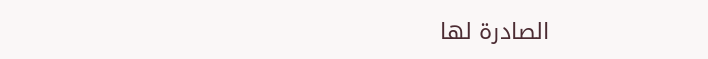الصادرة لها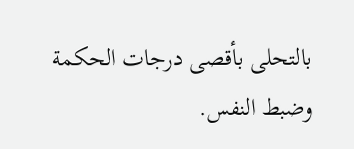بالتحلى بأقصى درجات الحكمة وضبط النفس.